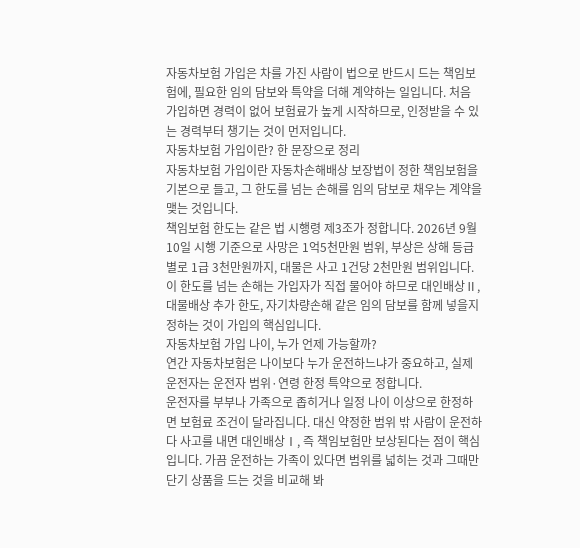자동차보험 가입은 차를 가진 사람이 법으로 반드시 드는 책임보험에, 필요한 임의 담보와 특약을 더해 계약하는 일입니다. 처음 가입하면 경력이 없어 보험료가 높게 시작하므로, 인정받을 수 있는 경력부터 챙기는 것이 먼저입니다.
자동차보험 가입이란? 한 문장으로 정리
자동차보험 가입이란 자동차손해배상 보장법이 정한 책임보험을 기본으로 들고, 그 한도를 넘는 손해를 임의 담보로 채우는 계약을 맺는 것입니다.
책임보험 한도는 같은 법 시행령 제3조가 정합니다. 2026년 9월 10일 시행 기준으로 사망은 1억5천만원 범위, 부상은 상해 등급별로 1급 3천만원까지, 대물은 사고 1건당 2천만원 범위입니다. 이 한도를 넘는 손해는 가입자가 직접 물어야 하므로 대인배상Ⅱ, 대물배상 추가 한도, 자기차량손해 같은 임의 담보를 함께 넣을지 정하는 것이 가입의 핵심입니다.
자동차보험 가입 나이, 누가 언제 가능할까?
연간 자동차보험은 나이보다 누가 운전하느냐가 중요하고, 실제 운전자는 운전자 범위·연령 한정 특약으로 정합니다.
운전자를 부부나 가족으로 좁히거나 일정 나이 이상으로 한정하면 보험료 조건이 달라집니다. 대신 약정한 범위 밖 사람이 운전하다 사고를 내면 대인배상Ⅰ, 즉 책임보험만 보상된다는 점이 핵심입니다. 가끔 운전하는 가족이 있다면 범위를 넓히는 것과 그때만 단기 상품을 드는 것을 비교해 봐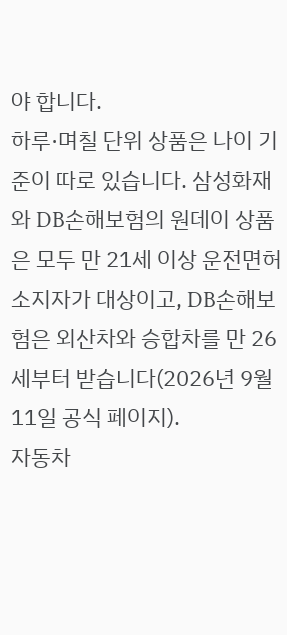야 합니다.
하루·며칠 단위 상품은 나이 기준이 따로 있습니다. 삼성화재와 DB손해보험의 원데이 상품은 모두 만 21세 이상 운전면허 소지자가 대상이고, DB손해보험은 외산차와 승합차를 만 26세부터 받습니다(2026년 9월 11일 공식 페이지).
자동차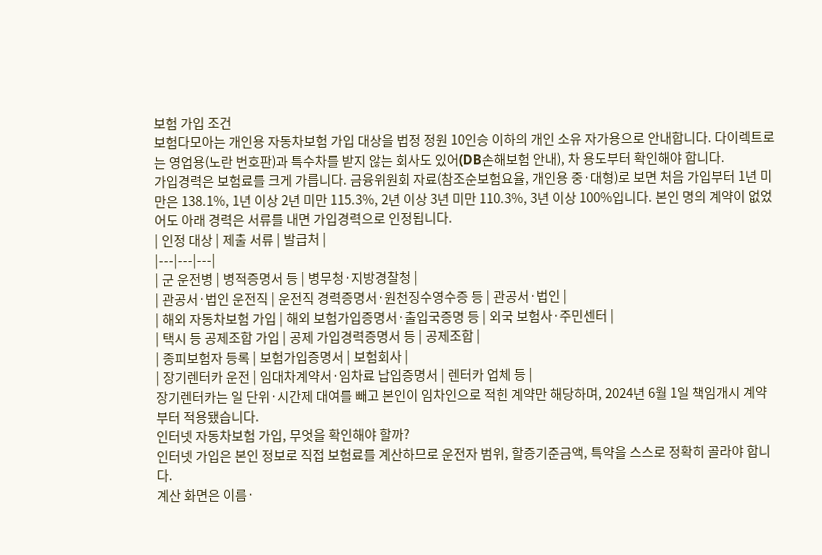보험 가입 조건
보험다모아는 개인용 자동차보험 가입 대상을 법정 정원 10인승 이하의 개인 소유 자가용으로 안내합니다. 다이렉트로는 영업용(노란 번호판)과 특수차를 받지 않는 회사도 있어(DB손해보험 안내), 차 용도부터 확인해야 합니다.
가입경력은 보험료를 크게 가릅니다. 금융위원회 자료(참조순보험요율, 개인용 중·대형)로 보면 처음 가입부터 1년 미만은 138.1%, 1년 이상 2년 미만 115.3%, 2년 이상 3년 미만 110.3%, 3년 이상 100%입니다. 본인 명의 계약이 없었어도 아래 경력은 서류를 내면 가입경력으로 인정됩니다.
| 인정 대상 | 제출 서류 | 발급처 |
|---|---|---|
| 군 운전병 | 병적증명서 등 | 병무청·지방경찰청 |
| 관공서·법인 운전직 | 운전직 경력증명서·원천징수영수증 등 | 관공서·법인 |
| 해외 자동차보험 가입 | 해외 보험가입증명서·출입국증명 등 | 외국 보험사·주민센터 |
| 택시 등 공제조합 가입 | 공제 가입경력증명서 등 | 공제조합 |
| 종피보험자 등록 | 보험가입증명서 | 보험회사 |
| 장기렌터카 운전 | 임대차계약서·임차료 납입증명서 | 렌터카 업체 등 |
장기렌터카는 일 단위·시간제 대여를 빼고 본인이 임차인으로 적힌 계약만 해당하며, 2024년 6월 1일 책임개시 계약부터 적용됐습니다.
인터넷 자동차보험 가입, 무엇을 확인해야 할까?
인터넷 가입은 본인 정보로 직접 보험료를 계산하므로 운전자 범위, 할증기준금액, 특약을 스스로 정확히 골라야 합니다.
계산 화면은 이름·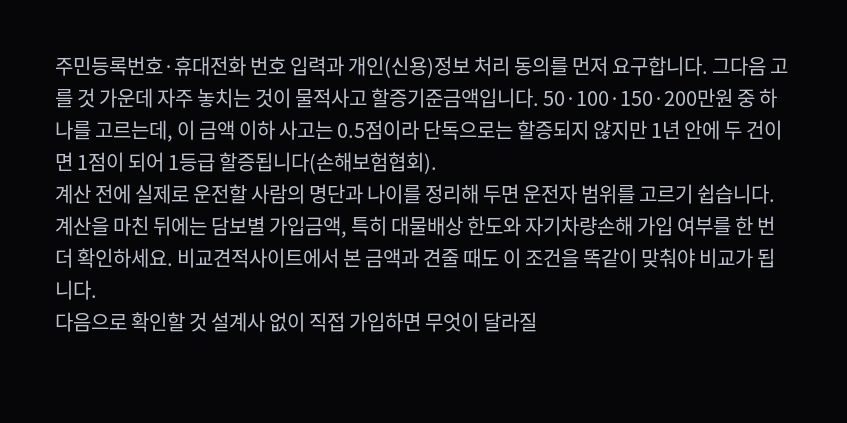주민등록번호·휴대전화 번호 입력과 개인(신용)정보 처리 동의를 먼저 요구합니다. 그다음 고를 것 가운데 자주 놓치는 것이 물적사고 할증기준금액입니다. 50·100·150·200만원 중 하나를 고르는데, 이 금액 이하 사고는 0.5점이라 단독으로는 할증되지 않지만 1년 안에 두 건이면 1점이 되어 1등급 할증됩니다(손해보험협회).
계산 전에 실제로 운전할 사람의 명단과 나이를 정리해 두면 운전자 범위를 고르기 쉽습니다. 계산을 마친 뒤에는 담보별 가입금액, 특히 대물배상 한도와 자기차량손해 가입 여부를 한 번 더 확인하세요. 비교견적사이트에서 본 금액과 견줄 때도 이 조건을 똑같이 맞춰야 비교가 됩니다.
다음으로 확인할 것 설계사 없이 직접 가입하면 무엇이 달라질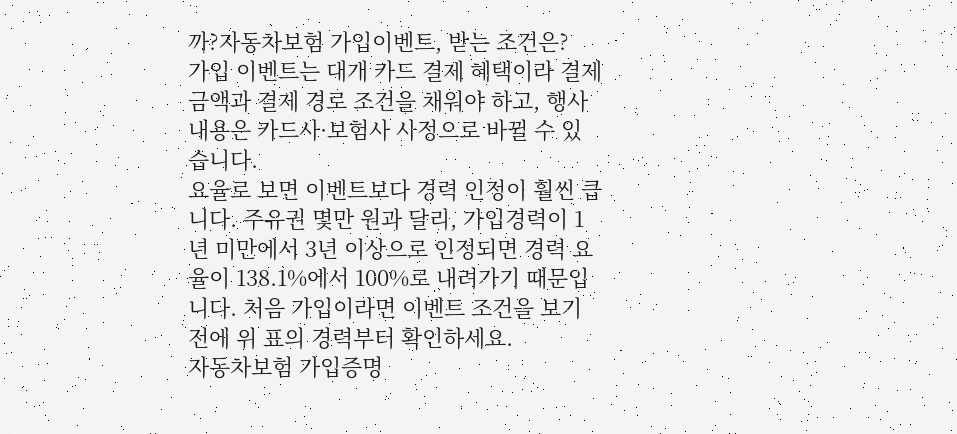까?자동차보험 가입이벤트, 받는 조건은?
가입 이벤트는 대개 카드 결제 혜택이라 결제 금액과 결제 경로 조건을 채워야 하고, 행사 내용은 카드사·보험사 사정으로 바뀔 수 있습니다.
요율로 보면 이벤트보다 경력 인정이 훨씬 큽니다. 주유권 몇만 원과 달리, 가입경력이 1년 미만에서 3년 이상으로 인정되면 경력 요율이 138.1%에서 100%로 내려가기 때문입니다. 처음 가입이라면 이벤트 조건을 보기 전에 위 표의 경력부터 확인하세요.
자동차보험 가입증명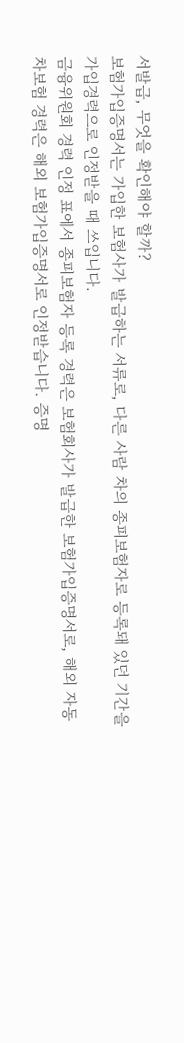서발급, 무엇을 확인해야 할까?
보험가입증명서는 가입한 보험사가 발급하는 서류로, 다른 사람 차의 종피보험자로 등록돼 있던 기간을 가입경력으로 인정받을 때 쓰입니다.
금융위원회 경력 인정 표에서 종피보험자 등록 경력은 보험회사가 발급한 보험가입증명서로, 해외 자동차보험 경력은 해외 보험가입증명서로 인정받습니다. 증명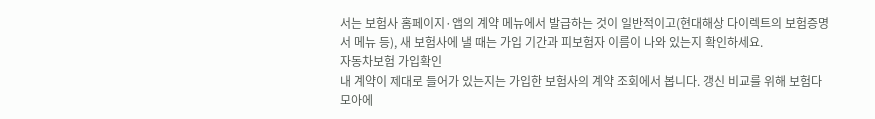서는 보험사 홈페이지·앱의 계약 메뉴에서 발급하는 것이 일반적이고(현대해상 다이렉트의 보험증명서 메뉴 등), 새 보험사에 낼 때는 가입 기간과 피보험자 이름이 나와 있는지 확인하세요.
자동차보험 가입확인
내 계약이 제대로 들어가 있는지는 가입한 보험사의 계약 조회에서 봅니다. 갱신 비교를 위해 보험다모아에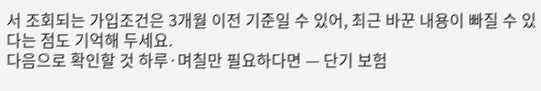서 조회되는 가입조건은 3개월 이전 기준일 수 있어, 최근 바꾼 내용이 빠질 수 있다는 점도 기억해 두세요.
다음으로 확인할 것 하루·며칠만 필요하다면 — 단기 보험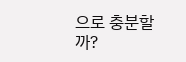으로 충분할까?